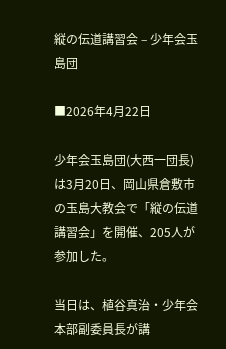縦の伝道講習会 – 少年会玉島団

■2026年4月22日

少年会玉島団(大西一団長)は3月20日、岡山県倉敷市の玉島大教会で「縦の伝道講習会」を開催、205人が参加した。

当日は、植谷真治・少年会本部副委員長が講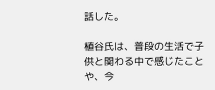話した。

植谷氏は、普段の生活で子供と関わる中で感じたことや、今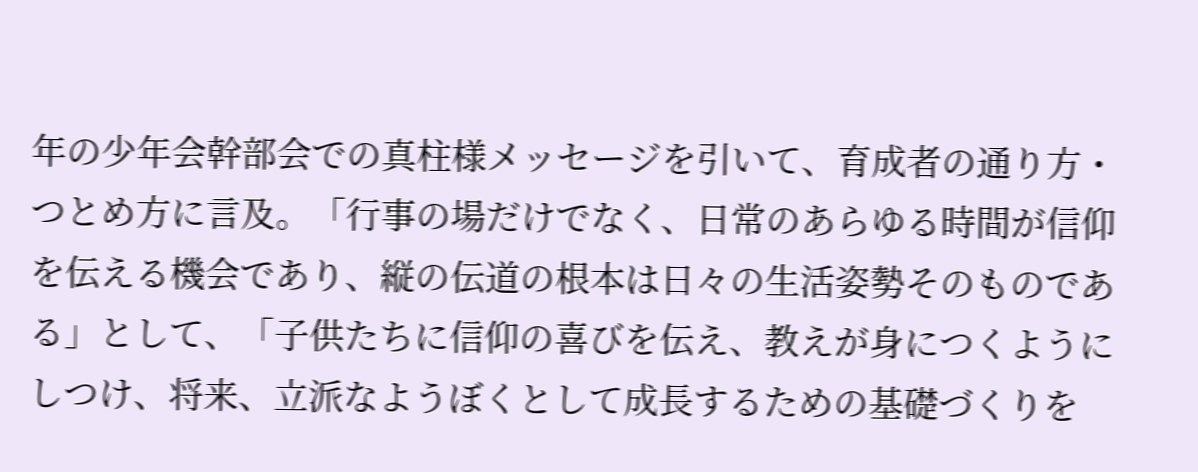年の少年会幹部会での真柱様メッセージを引いて、育成者の通り方・つとめ方に言及。「行事の場だけでなく、日常のあらゆる時間が信仰を伝える機会であり、縦の伝道の根本は日々の生活姿勢そのものである」として、「子供たちに信仰の喜びを伝え、教えが身につくようにしつけ、将来、立派なようぼくとして成長するための基礎づくりを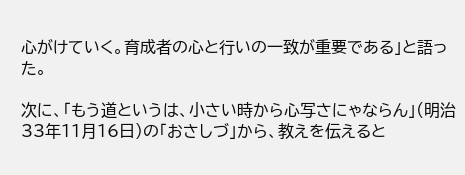心がけていく。育成者の心と行いの一致が重要である」と語った。

次に、「もう道というは、小さい時から心写さにゃならん」(明治33年11月16日)の「おさしづ」から、教えを伝えると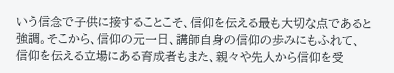いう信念で子供に接することこそ、信仰を伝える最も大切な点であると強調。そこから、信仰の元一日、講師自身の信仰の歩みにもふれて、信仰を伝える立場にある育成者もまた、親々や先人から信仰を受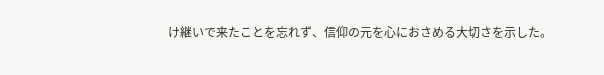け継いで来たことを忘れず、信仰の元を心におさめる大切さを示した。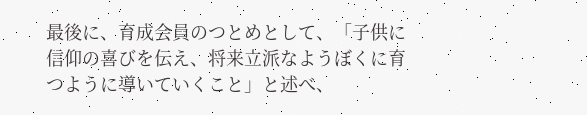最後に、育成会員のつとめとして、「子供に信仰の喜びを伝え、将来立派なようぼくに育つように導いていくこと」と述べ、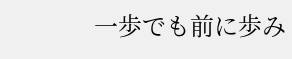一歩でも前に歩み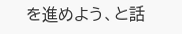を進めよう、と話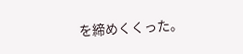を締めくくった。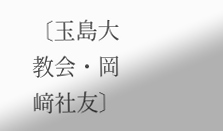〔玉島大教会・岡﨑社友〕